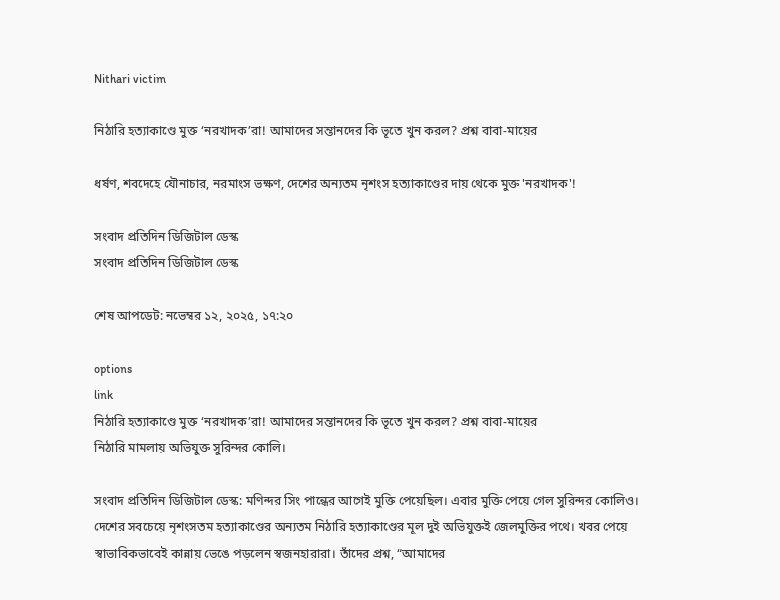Nithari victim

নিঠারি হত্যাকাণ্ডে মুক্ত ‘নরখাদক’রা! আমাদের সন্তানদের কি ভূতে খুন করল? প্রশ্ন বাবা-মায়ের

ধর্ষণ, শবদেহে যৌনাচার, নরমাংস ভক্ষণ, দেশের অন্যতম নৃশংস হত্যাকাণ্ডের দায় থেকে মুক্ত 'নরখাদক'!

সংবাদ প্রতিদিন ডিজিটাল ডেস্ক
সংবাদ প্রতিদিন ডিজিটাল ডেস্ক

শেষ আপডেট: নভেম্বর ১২, ২০২৫, ১৭:২০

options
link
নিঠারি হত্যাকাণ্ডে মুক্ত ‘নরখাদক’রা! আমাদের সন্তানদের কি ভূতে খুন করল? প্রশ্ন বাবা-মায়ের
নিঠারি মামলায় অভিযুক্ত সুরিন্দর কোলি।

সংবাদ প্রতিদিন ডিজিটাল ডেস্ক: মণিন্দর সিং পান্ধের আগেই মুক্তি পেয়েছিল। এবার মুক্তি পেয়ে গেল সুরিন্দর কোলিও। দেশের সবচেয়ে নৃশংসতম হত্যাকাণ্ডের অন্যতম নিঠারি হত্যাকাণ্ডের মূল দুই অভিযুক্তই জেলমুক্তির পথে। খবর পেয়ে স্বাভাবিকভাবেই কান্নায় ভেঙে পড়লেন স্বজনহারারা। তাঁদের প্রশ্ন, “আমাদের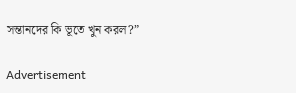সন্তানদের কি ভূতে খুন করল?”

Advertisement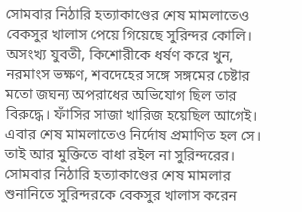সোমবার নিঠারি হত্যাকাণ্ডের শেষ মামলাতেও বেকসুর খালাস পেয়ে গিয়েছে সুরিন্দর কোলি। অসংখ্য যুবতী, কিশোরীকে ধর্ষণ করে খুন, নরমাংস ভক্ষণ, শবদেহের সঙ্গে সঙ্গমের চেষ্টার মতো জঘন্য অপরাধের অভিযোগ ছিল তার বিরুদ্ধে। ফাঁসির সাজা খারিজ হয়েছিল আগেই। এবার শেষ মামলাতেও নির্দোষ প্রমাণিত হল সে। তাই আর মুক্তিতে বাধা রইল না সুরিন্দরের। সোমবার নিঠারি হত্যাকাণ্ডের শেষ মামলার শুনানিতে সুরিন্দরকে বেকসুর খালাস করেন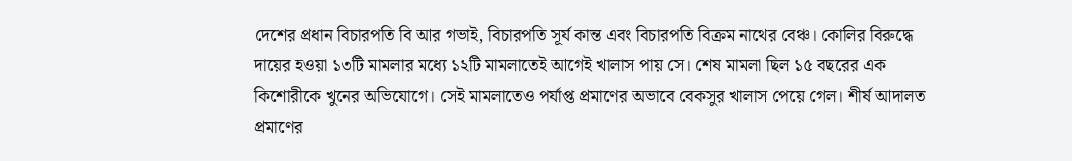দেশের প্রধান বিচারপতি বি আর গভাই, বিচারপতি সূর্য কান্ত এবং বিচারপতি বিক্রম নাথের বেঞ্চ। কোলির বিরুদ্ধে দায়ের হওয়া ১৩টি মামলার মধ্যে ১২টি মামলাতেই আগেই খালাস পায় সে। শেষ মামলা ছিল ১৫ বছরের এক কিশোরীকে খুনের অভিযোগে। সেই মামলাতেও পর্যাপ্ত প্রমাণের অভাবে বেকসুর খালাস পেয়ে গেল। শীর্ষ আদালত প্রমাণের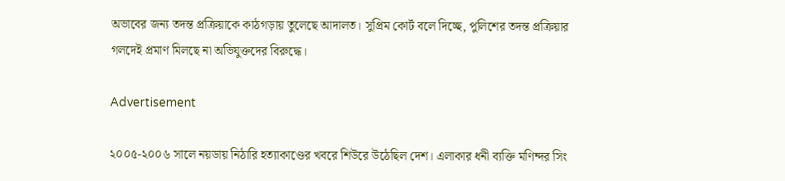অভাবের জন্য তদন্ত প্রক্রিয়াকে কাঠগড়ায় তুলেছে আদালত। সুপ্রিম কোর্ট বলে দিচ্ছে, পুলিশের তদন্ত প্রক্রিয়ার গলদেই প্রমাণ মিলছে না অভিযুক্তদের বিরুদ্ধে।

Advertisement

২০০৫-২০০৬ সালে নয়ডায় নিঠারি হত্যাকাণ্ডের খবরে শিউরে উঠেছিল দেশ। এলাকার ধনী ব্যক্তি মণিন্দর সিং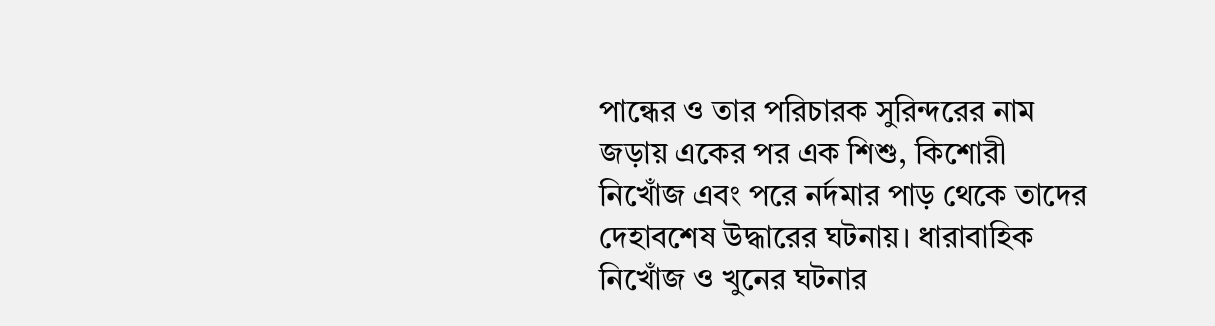পান্ধের ও তার পরিচারক সুরিন্দরের নাম জড়ায় একের পর এক শিশু, কিশোরী নিখোঁজ এবং পরে নর্দমার পাড় থেকে তাদের দেহাবশেষ উদ্ধারের ঘটনায়। ধারাবাহিক নিখোঁজ ও খুনের ঘটনার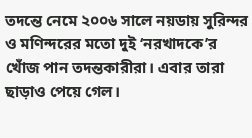তদন্তে নেমে ২০০৬ সালে নয়ডায় সুরিন্দর ও মণিন্দরের মতো দুই ‘নরখাদকে’র খোঁজ পান তদন্তকারীরা। এবার তারা ছাড়াও পেয়ে গেল।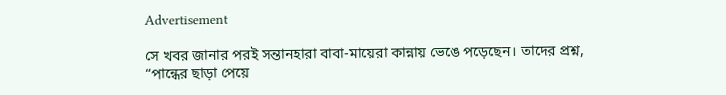Advertisement

সে খবর জানার পরই সন্তানহারা বাবা-মায়েরা কান্নায় ভেঙে পড়েছেন। তাদের প্রশ্ন, “পান্ধের ছাড়া পেয়ে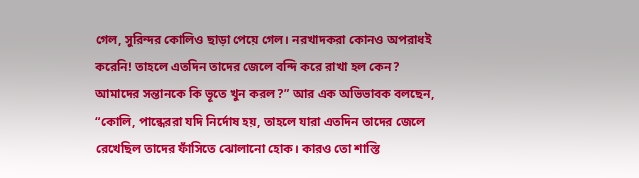গেল, সুরিন্দর কোলিও ছাড়া পেয়ে গেল। নরখাদকরা কোনও অপরাধই করেনি! তাহলে এতদিন তাদের জেলে বন্দি করে রাখা হল কেন? আমাদের সন্তানকে কি ভূতে খুন করল?” আর এক অভিভাবক বলছেন, “কোলি, পান্ধেররা যদি নির্দোষ হয়, তাহলে যারা এতদিন তাদের জেলে রেখেছিল তাদের ফাঁসিতে ঝোলানো হোক। কারও তো শাস্তি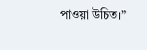পাওয়া উচিত।”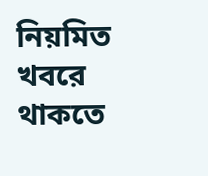নিয়মিত খবরে থাকতে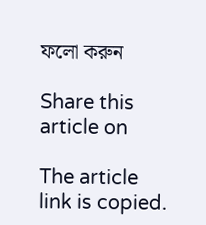ফলো করুন

Share this article on

The article link is copied.